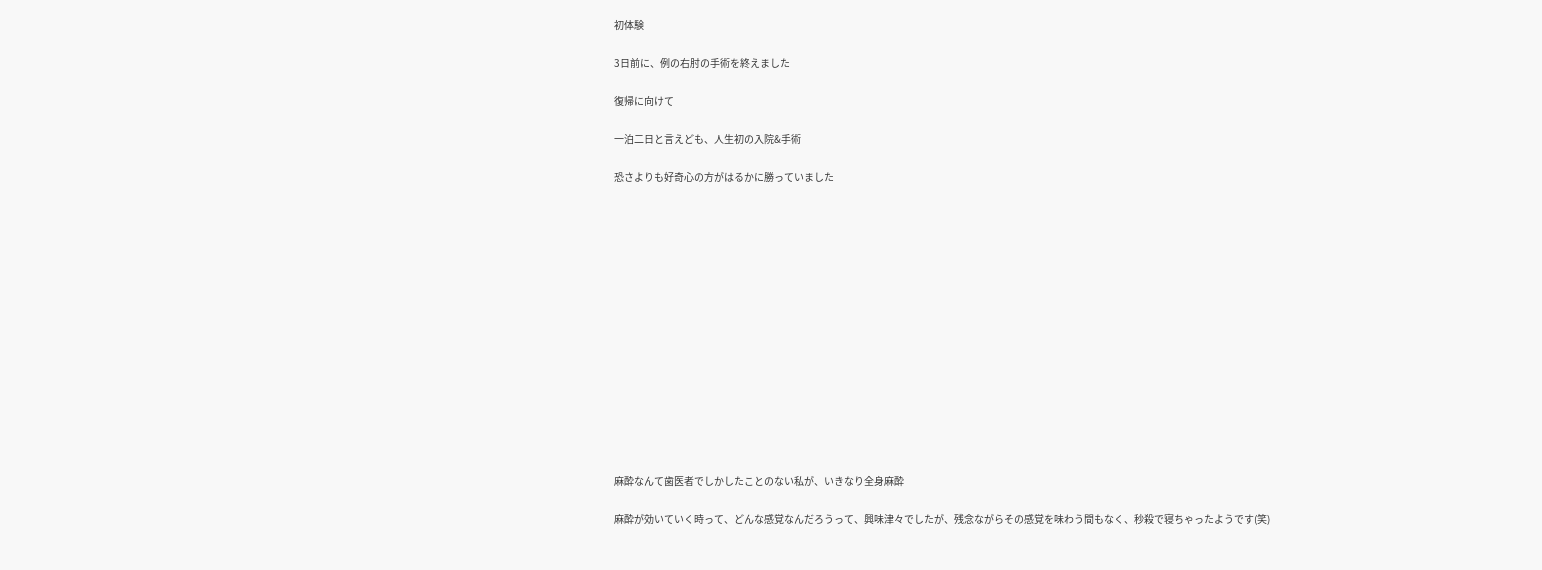初体験

3日前に、例の右肘の手術を終えました

復帰に向けて

一泊二日と言えども、人生初の入院&手術

恐さよりも好奇心の方がはるかに勝っていました















麻酔なんて歯医者でしかしたことのない私が、いきなり全身麻酔

麻酔が効いていく時って、どんな感覚なんだろうって、興味津々でしたが、残念ながらその感覚を味わう間もなく、秒殺で寝ちゃったようです(笑)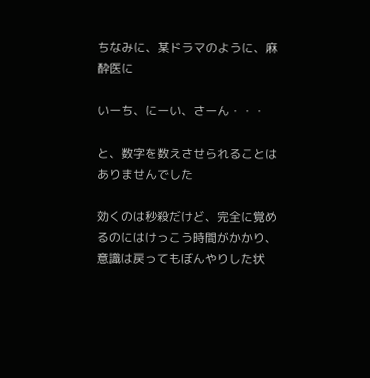ちなみに、某ドラマのように、麻酔医に

いーち、にーい、さーん・・・

と、数字を数えさせられることはありませんでした

効くのは秒殺だけど、完全に覚めるのにはけっこう時間がかかり、意識は戻ってもぼんやりした状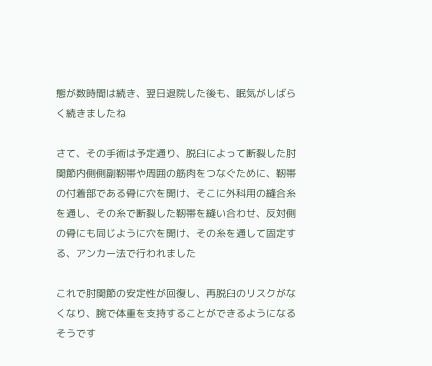態が数時間は続き、翌日退院した後も、眠気がしばらく続きましたね

さて、その手術は予定通り、脱臼によって断裂した肘関節内側側副靭帯や周囲の筋肉をつなぐために、靭帯の付着部である骨に穴を開け、そこに外科用の縫合糸を通し、その糸で断裂した靭帯を縫い合わせ、反対側の骨にも同じように穴を開け、その糸を通して固定する、アンカー法で行われました

これで肘関節の安定性が回復し、再脱臼のリスクがなくなり、腕で体重を支持することができるようになるそうです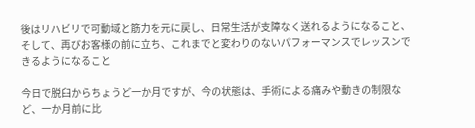後はリハビリで可動域と筋力を元に戻し、日常生活が支障なく送れるようになること、そして、再びお客様の前に立ち、これまでと変わりのないパフォーマンスでレッスンできるようになること

今日で脱臼からちょうど一か月ですが、今の状態は、手術による痛みや動きの制限など、一か月前に比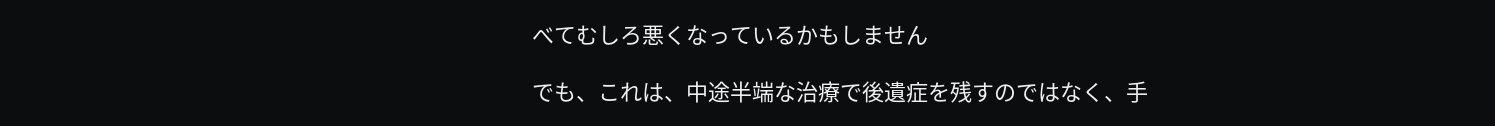べてむしろ悪くなっているかもしません

でも、これは、中途半端な治療で後遺症を残すのではなく、手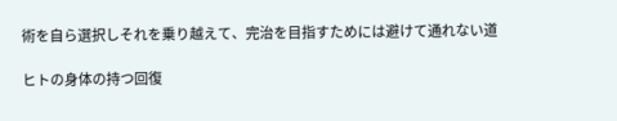術を自ら選択しそれを乗り越えて、完治を目指すためには避けて通れない道

ヒトの身体の持つ回復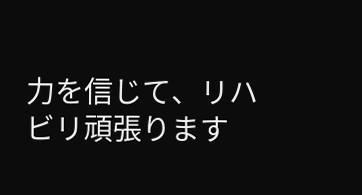力を信じて、リハビリ頑張ります